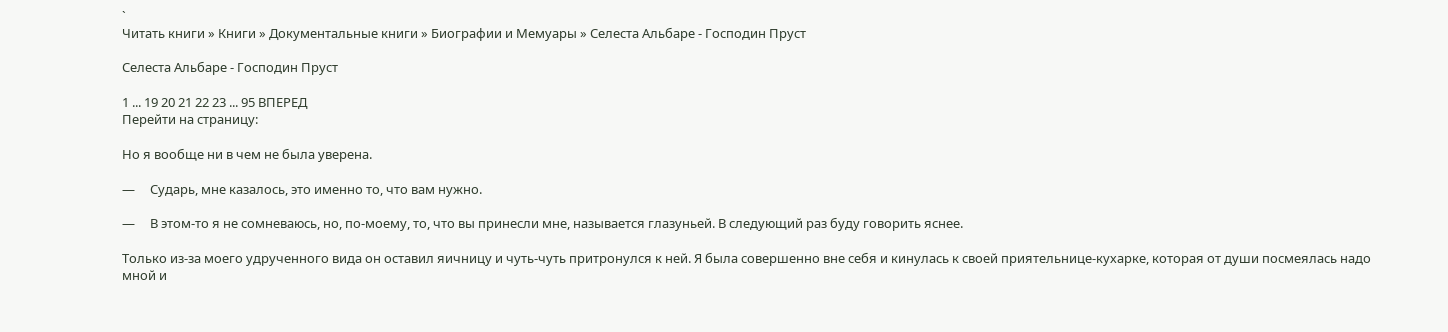`
Читать книги » Книги » Документальные книги » Биографии и Мемуары » Селеста Альбаре - Господин Пруст

Селеста Альбаре - Господин Пруст

1 ... 19 20 21 22 23 ... 95 ВПЕРЕД
Перейти на страницу:

Но я вообще ни в чем не была уверена.

—     Сударь, мне казалось, это именно то, что вам нужно.

—     В этом-то я не сомневаюсь, но, по-моему, то, что вы принесли мне, называется глазуньей. В следующий раз буду говорить яснее.

Только из-за моего удрученного вида он оставил яичницу и чуть-чуть притронулся к ней. Я была совершенно вне себя и кинулась к своей приятельнице-кухарке, которая от души посмеялась надо мной и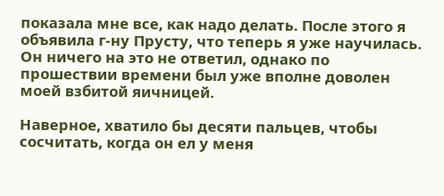показала мне все, как надо делать. После этого я объявила г-ну Прусту, что теперь я уже научилась. Он ничего на это не ответил, однако по прошествии времени был уже вполне доволен моей взбитой яичницей.

Наверное, хватило бы десяти пальцев, чтобы сосчитать, когда он ел у меня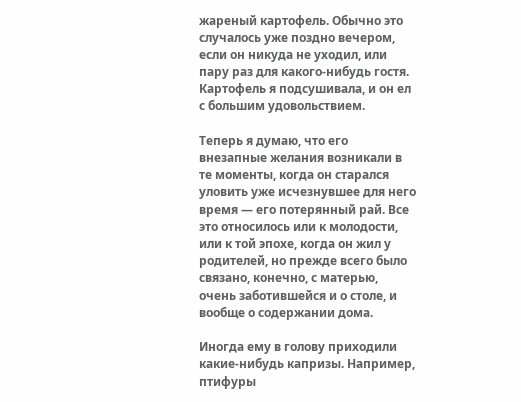жареный картофель. Обычно это случалось уже поздно вечером, если он никуда не уходил, или пару раз для какого-нибудь гостя. Картофель я подсушивала, и он ел с большим удовольствием.

Теперь я думаю, что его внезапные желания возникали в те моменты, когда он старался уловить уже исчезнувшее для него время — его потерянный рай. Все это относилось или к молодости, или к той эпохе, когда он жил у родителей, но прежде всего было связано, конечно, с матерью, очень заботившейся и о столе, и вообще о содержании дома.

Иногда ему в голову приходили какие-нибудь капризы. Например, птифуры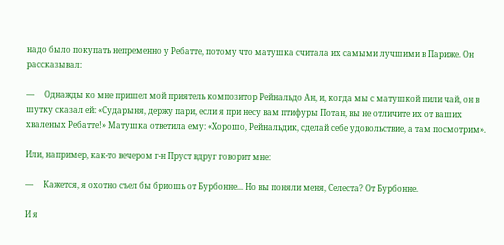надо было покупать непременно у Ребатте, потому что матушка считала их самыми лучшими в Париже. Он рассказывал:

—     Однажды ко мне пришел мой приятель композитор Рейнальдо Ан, и, когда мы с матушкой пили чай, он в шутку сказал ей: «Сударыня, держу пари, если я при несу вам птифуры Потан, вы не отличите их от ваших хваленых Ребатте!» Матушка ответила ему: «Хорошо, Рейнальдик, сделай себе удовольствие, а там посмотрим».

Или, например, как-то вечером г-н Пруст вдруг говорит мне:

—     Кажется, я охотно съел бы бриошь от Бурбонне... Но вы поняли меня, Селеста? От Бурбонне.

И я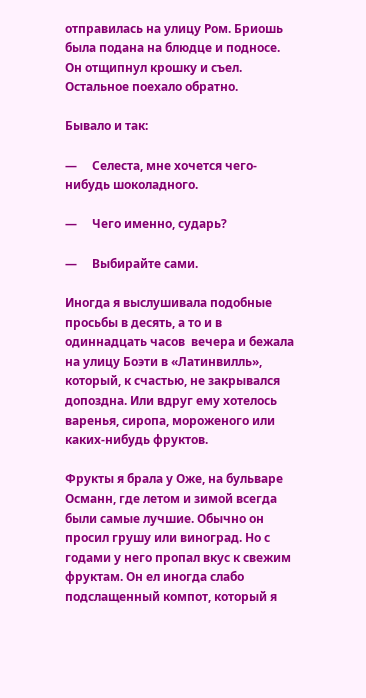отправилась на улицу Ром. Бриошь была подана на блюдце и подносе. Он отщипнул крошку и съел. Остальное поехало обратно.

Бывало и так:

—     Селеста, мне хочется чего-нибудь шоколадного.

—     Чего именно, сударь?

—     Выбирайте сами.

Иногда я выслушивала подобные просьбы в десять, а то и в одиннадцать часов  вечера и бежала на улицу Боэти в «Латинвилль», который, к счастью, не закрывался допоздна. Или вдруг ему хотелось варенья, сиропа, мороженого или каких-нибудь фруктов.

Фрукты я брала у Оже, на бульваре Османн, где летом и зимой всегда были самые лучшие. Обычно он просил грушу или виноград. Но с годами у него пропал вкус к свежим фруктам. Он ел иногда слабо подслащенный компот, который я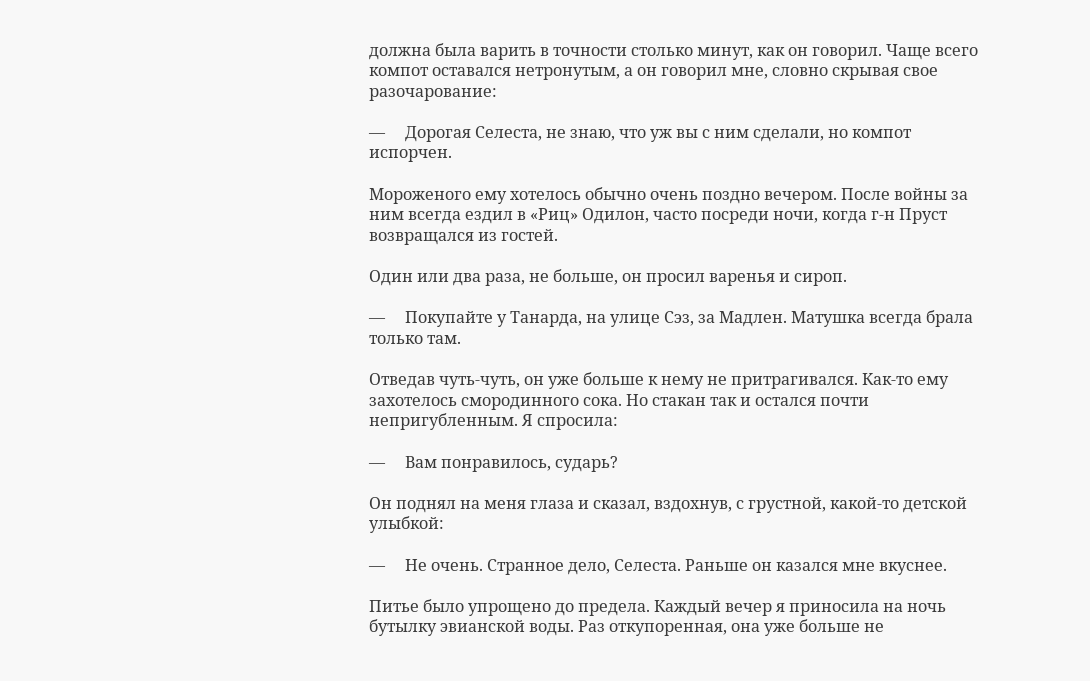должна была варить в точности столько минут, как он говорил. Чаще всего компот оставался нетронутым, а он говорил мне, словно скрывая свое разочарование:

—     Дорогая Селеста, не знаю, что уж вы с ним сделали, но компот испорчен.

Мороженого ему хотелось обычно очень поздно вечером. После войны за ним всегда ездил в «Риц» Одилон, часто посреди ночи, когда г-н Пруст возвращался из гостей.

Один или два раза, не больше, он просил варенья и сироп.

—     Покупайте у Танарда, на улице Сэз, за Мадлен. Матушка всегда брала только там.

Отведав чуть-чуть, он уже больше к нему не притрагивался. Как-то ему захотелось смородинного сока. Но стакан так и остался почти непригубленным. Я спросила:

—     Вам понравилось, сударь?

Он поднял на меня глаза и сказал, вздохнув, с грустной, какой-то детской улыбкой:

—     Не очень. Странное дело, Селеста. Раньше он казался мне вкуснее.

Питье было упрощено до предела. Каждый вечер я приносила на ночь бутылку эвианской воды. Раз откупоренная, она уже больше не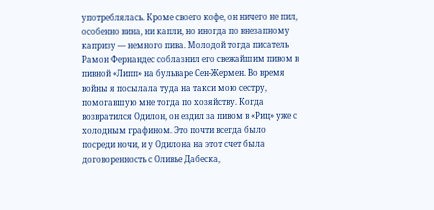употреблялась. Кроме своего кофе, он ничего не пил, особенно вина, ни капли, но иногда по внезапному капризу — немного пива. Молодой тогда писатель Рамон Фернандес соблазнил его свежайшим пивом в пивной «Липп» на бульваре Сен-Жермен. Во время войны я посылала туда на такси мою сестру, помогавшую мне тогда по хозяйству. Когда возвратился Одилон, он ездил за пивом в «Риц» уже с холодным графином. Это почти всегда было посреди ночи, и у Одилона на этот счет была договоренность с Оливье Дабеска,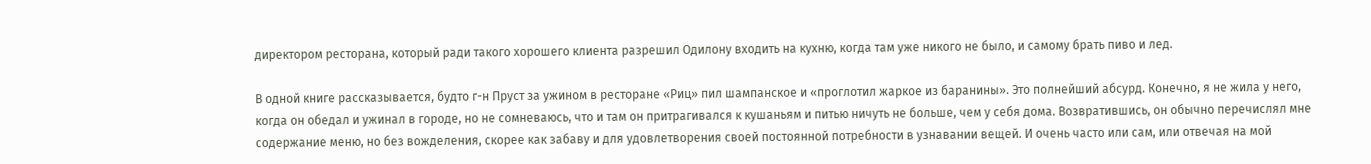директором ресторана, который ради такого хорошего клиента разрешил Одилону входить на кухню, когда там уже никого не было, и самому брать пиво и лед.

В одной книге рассказывается, будто г-н Пруст за ужином в ресторане «Риц» пил шампанское и «проглотил жаркое из баранины». Это полнейший абсурд. Конечно, я не жила у него, когда он обедал и ужинал в городе, но не сомневаюсь, что и там он притрагивался к кушаньям и питью ничуть не больше, чем у себя дома. Возвратившись, он обычно перечислял мне содержание меню, но без вожделения, скорее как забаву и для удовлетворения своей постоянной потребности в узнавании вещей. И очень часто или сам, или отвечая на мой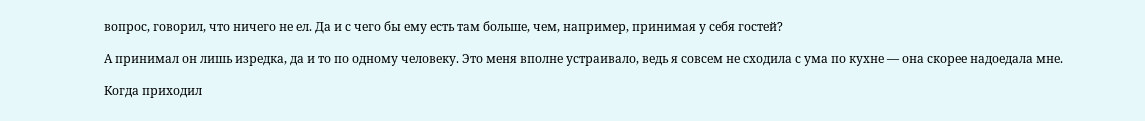вопрос, говорил, что ничего не ел. Да и с чего бы ему есть там больше, чем, например, принимая у себя гостей?

А принимал он лишь изредка, да и то по одному человеку. Это меня вполне устраивало, ведь я совсем не сходила с ума по кухне — она скорее надоедала мне.

Когда приходил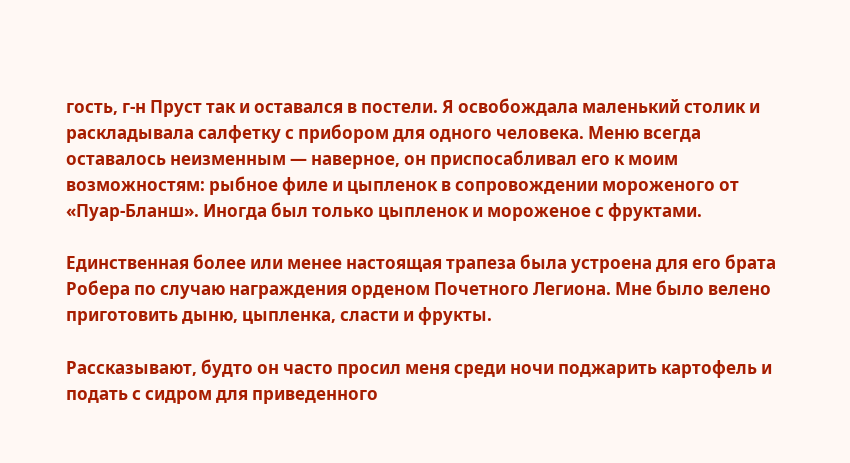гость, г-н Пруст так и оставался в постели. Я освобождала маленький столик и раскладывала салфетку с прибором для одного человека. Меню всегда оставалось неизменным — наверное, он приспосабливал его к моим возможностям: рыбное филе и цыпленок в сопровождении мороженого от «Пуар-Бланш». Иногда был только цыпленок и мороженое с фруктами.

Единственная более или менее настоящая трапеза была устроена для его брата Робера по случаю награждения орденом Почетного Легиона. Мне было велено приготовить дыню, цыпленка, сласти и фрукты.

Рассказывают, будто он часто просил меня среди ночи поджарить картофель и подать с сидром для приведенного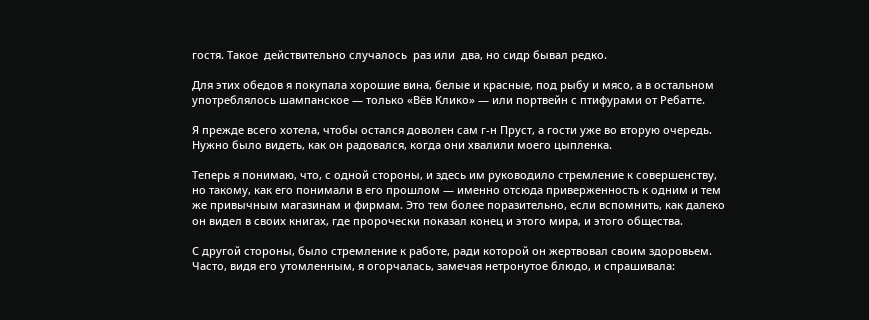гостя. Такое  действительно случалось  раз или  два, но сидр бывал редко.

Для этих обедов я покупала хорошие вина, белые и красные, под рыбу и мясо, а в остальном употреблялось шампанское — только «Вёв Клико» — или портвейн с птифурами от Ребатте.

Я прежде всего хотела, чтобы остался доволен сам г-н Пруст, а гости уже во вторую очередь. Нужно было видеть, как он радовался, когда они хвалили моего цыпленка.

Теперь я понимаю, что, с одной стороны, и здесь им руководило стремление к совершенству, но такому, как его понимали в его прошлом — именно отсюда приверженность к одним и тем же привычным магазинам и фирмам. Это тем более поразительно, если вспомнить, как далеко он видел в своих книгах, где пророчески показал конец и этого мира, и этого общества.

С другой стороны, было стремление к работе, ради которой он жертвовал своим здоровьем. Часто, видя его утомленным, я огорчалась, замечая нетронутое блюдо, и спрашивала: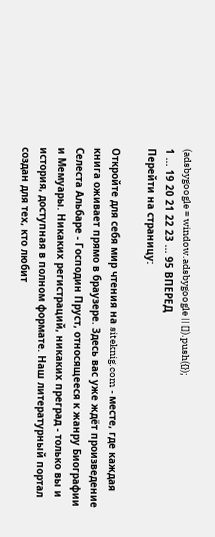(adsbygoogle = window.adsbygoogle || []).push({});
1 ... 19 20 21 22 23 ... 95 ВПЕРЕД
Перейти на страницу:

Откройте для себя мир чтения на siteknig.com - месте, где каждая книга оживает прямо в браузере. Здесь вас уже ждёт произведение Селеста Альбаре - Господин Пруст, относящееся к жанру Биографии и Мемуары. Никаких регистраций, никаких преград - только вы и история, доступная в полном формате. Наш литературный портал создан для тех, кто любит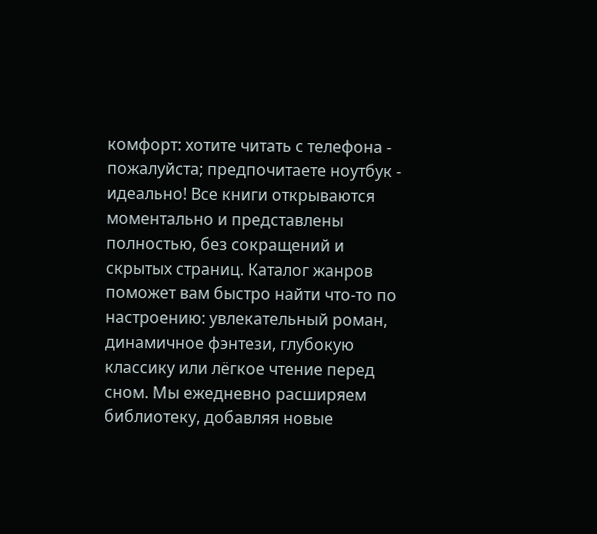комфорт: хотите читать с телефона - пожалуйста; предпочитаете ноутбук - идеально! Все книги открываются моментально и представлены полностью, без сокращений и скрытых страниц. Каталог жанров поможет вам быстро найти что-то по настроению: увлекательный роман, динамичное фэнтези, глубокую классику или лёгкое чтение перед сном. Мы ежедневно расширяем библиотеку, добавляя новые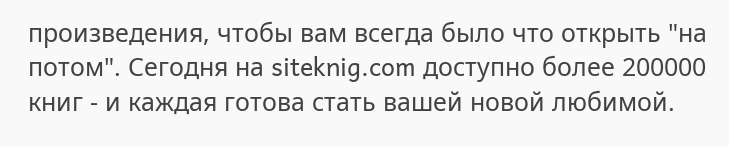произведения, чтобы вам всегда было что открыть "на потом". Сегодня на siteknig.com доступно более 200000 книг - и каждая готова стать вашей новой любимой.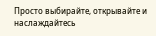Просто выбирайте, открывайте и наслаждайтесь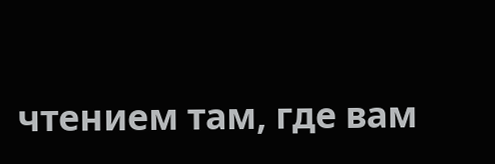чтением там, где вам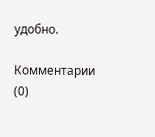удобно.

Комментарии (0)